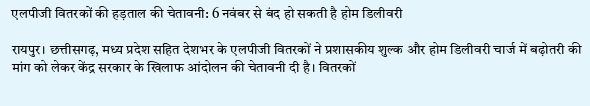एलपीजी वितरकों की हड़ताल की चेतावनी: 6 नवंबर से बंद हो सकती है होम डिलीवरी

रायपुर। छत्तीसगढ़, मध्य प्रदेश सहित देशभर के एलपीजी वितरकों ने प्रशासकीय शुल्क और होम डिलीवरी चार्ज में बढ़ोतरी की मांग को लेकर केंद्र सरकार के खिलाफ आंदोलन की चेतावनी दी है। वितरकों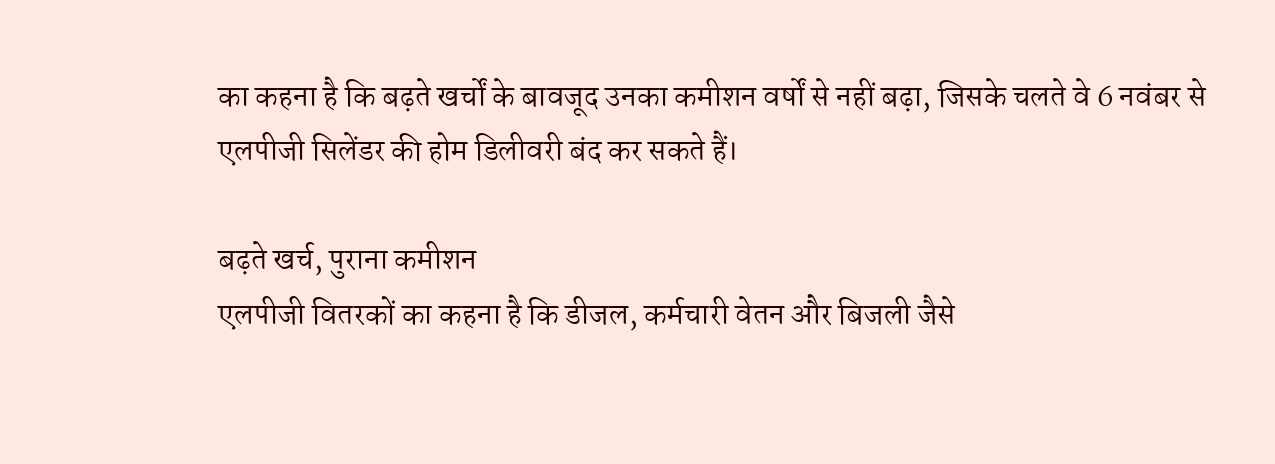का कहना है कि बढ़ते खर्चों के बावजूद उनका कमीशन वर्षों से नहीं बढ़ा, जिसके चलते वे 6 नवंबर से एलपीजी सिलेंडर की होम डिलीवरी बंद कर सकते हैं।

बढ़ते खर्च, पुराना कमीशन
एलपीजी वितरकों का कहना है कि डीजल, कर्मचारी वेतन और बिजली जैसे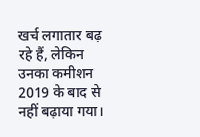खर्च लगातार बढ़ रहे हैं, लेकिन उनका कमीशन 2019 के बाद से नहीं बढ़ाया गया।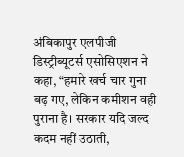अंबिकापुर एलपीजी डिस्ट्रीब्यूटर्स एसोसिएशन ने कहा, “हमारे खर्च चार गुना बढ़ गए, लेकिन कमीशन वही पुराना है। सरकार यदि जल्द कदम नहीं उठाती,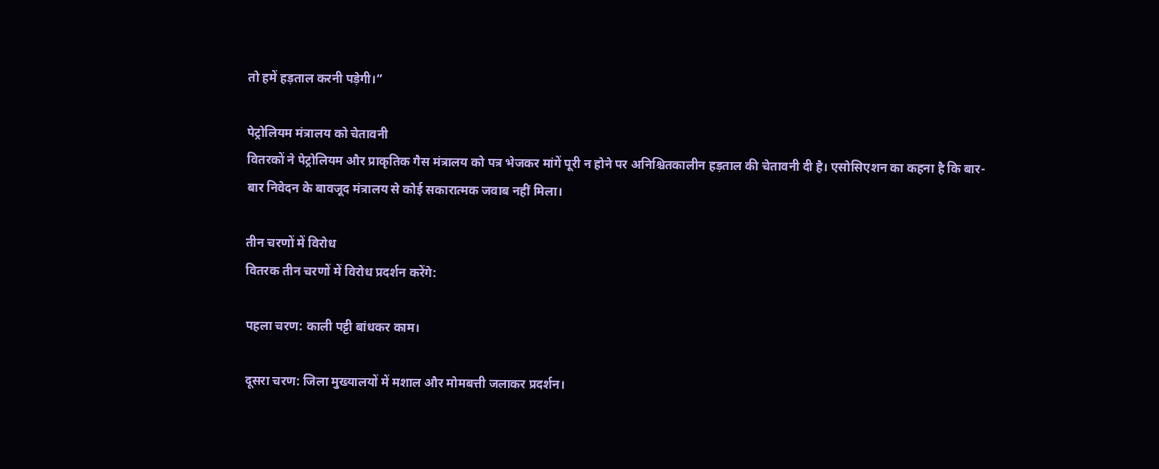तो हमें हड़ताल करनी पड़ेगी।”

पेट्रोलियम मंत्रालय को चेतावनी
वितरकों ने पेट्रोलियम और प्राकृतिक गैस मंत्रालय को पत्र भेजकर मांगें पूरी न होने पर अनिश्चितकालीन हड़ताल की चेतावनी दी है। एसोसिएशन का कहना है कि बार-बार निवेदन के बावजूद मंत्रालय से कोई सकारात्मक जवाब नहीं मिला।

तीन चरणों में विरोध
वितरक तीन चरणों में विरोध प्रदर्शन करेंगे:

पहला चरण: काली पट्टी बांधकर काम।

दूसरा चरण: जिला मुख्यालयों में मशाल और मोमबत्ती जलाकर प्रदर्शन।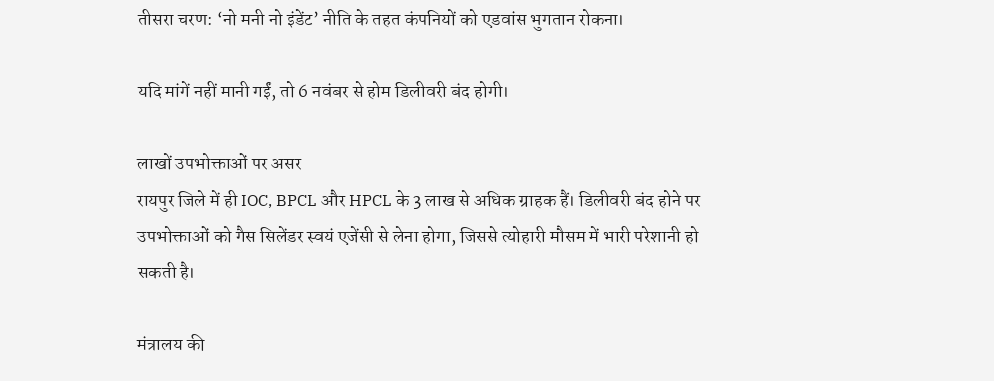तीसरा चरण: ‘नो मनी नो इंडेंट’ नीति के तहत कंपनियों को एडवांस भुगतान रोकना।

यदि मांगें नहीं मानी गईं, तो 6 नवंबर से होम डिलीवरी बंद होगी।

लाखों उपभोक्ताओं पर असर
रायपुर जिले में ही IOC, BPCL और HPCL के 3 लाख से अधिक ग्राहक हैं। डिलीवरी बंद होने पर उपभोक्ताओं को गैस सिलेंडर स्वयं एजेंसी से लेना होगा, जिससे त्योहारी मौसम में भारी परेशानी हो सकती है।

मंत्रालय की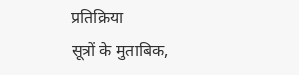प्रतिक्रिया
सूत्रों के मुताबिक,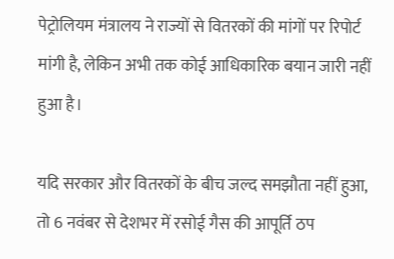पेट्रोलियम मंत्रालय ने राज्यों से वितरकों की मांगों पर रिपोर्ट मांगी है, लेकिन अभी तक कोई आधिकारिक बयान जारी नहीं हुआ है।

यदि सरकार और वितरकों के बीच जल्द समझौता नहीं हुआ, तो 6 नवंबर से देशभर में रसोई गैस की आपूर्ति ठप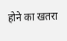होने का खतरा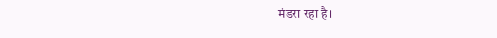मंडरा रहा है।